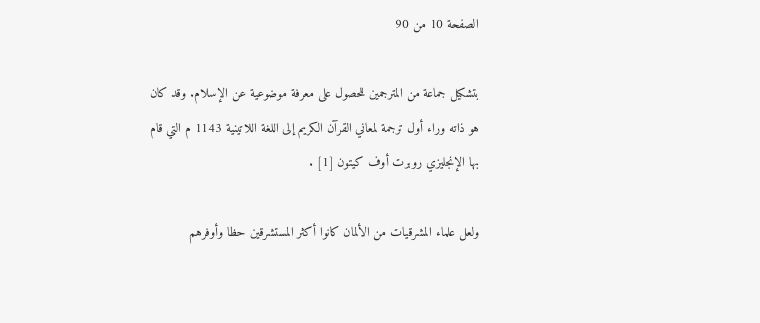الصفحة 10 من 90

بتشكيل جماعة من المترجمين للحصول على معرفة موضوعية عن الإسلام. وقد كان هو ذاته وراء أول ترجمة لمعاني القرآن الكريم إلى اللغة اللاتينية 1143 م التي قام بها الإنجليزي روبرت أوف كيتون [1] .

ولعل علماء المشرقيات من الألمان كانوا أكثر المستشرقين حظا وأوفرهم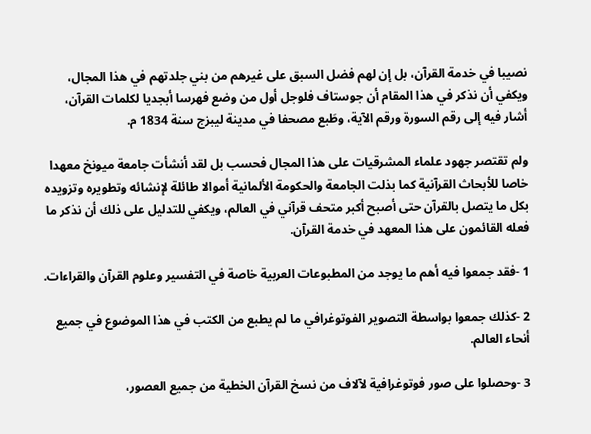نصيبا في خدمة القرآن، بل إن لهم فضل السبق على غيرهم من بني جلدتهم في هذا المجال، ويكفي أن نذكر في هذا المقام أن جوستاف فلوجل أول من وضع فهرسا أبجديا لكلمات القرآن، أشار فيه إلى رقم السورة ورقم الآية، وطَبع مصحفا في مدينة ليبزج سنة 1834 م.

ولم تقتصر جهود علماء المشرقيات على هذا المجال فحسب بل لقد أنشأت جامعة ميونخ معهدا خاصا للأبحاث القرآنية كما بذلت الجامعة والحكومة الألمانية أموالا طائلة لإنشائه وتطويره وتزويده بكل ما يتصل بالقرآن حتى أصبح أكبر متحف قرآني في العالم، ويكفي للتدليل على ذلك أن نذكر ما فعله القائمون على هذا المعهد في خدمة القرآن.

1 -فقد جمعوا فيه أهم ما يوجد من المطبوعات العربية خاصة في التفسير وعلوم القرآن والقراءات.

2 -كذلك جمعوا بواسطة التصوير الفوتوغرافي ما لم يطبع من الكتب في هذا الموضوع في جميع أنحاء العالم.

3 -وحصلوا على صور فوتوغرافية لآلاف من نسخ القرآن الخطية من جميع العصور،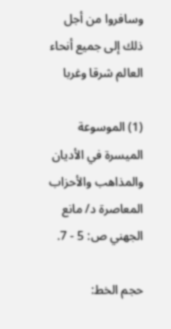وسافروا من أجل ذلك إلى جميع أنحاء العالم شرقا وغربا

(1) الموسوعة الميسرة في الأديان والمذاهب والأحزاب المعاصرة د/ مانع الجهني ص: 5 - 7.

حجم الخط: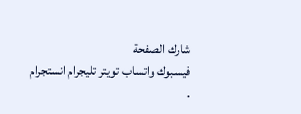شارك الصفحة
فيسبوك واتساب تويتر تليجرام انستجرام
.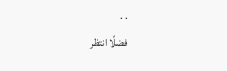. .
فضلًا انتظر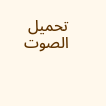تحميل الصوت